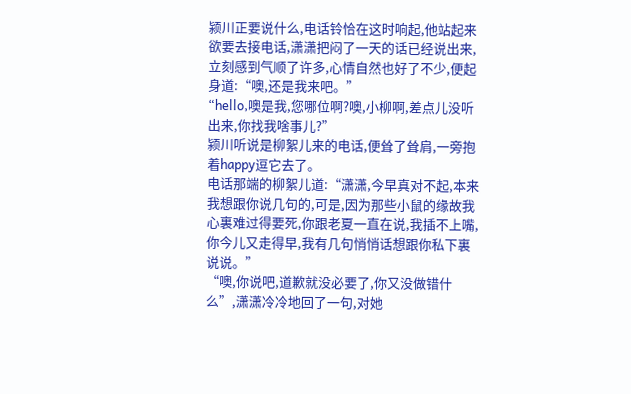颍川正要说什么,电话铃恰在这时响起,他站起来欲要去接电话,潇潇把闷了一天的话已经说出来,立刻感到气顺了许多,心情自然也好了不少,便起身道:“噢,还是我来吧。”
“hello,噢是我,您哪位啊?噢,小柳啊,差点儿没听出来,你找我啥事儿?”
颍川听说是柳絮儿来的电话,便耸了耸肩,一旁抱着happy逗它去了。
电话那端的柳絮儿道:“潇潇,今早真对不起,本来我想跟你说几句的,可是,因为那些小鼠的缘故我心裏难过得要死,你跟老夏一直在说,我插不上嘴,你今儿又走得早,我有几句悄悄话想跟你私下裏说说。”
“噢,你说吧,道歉就没必要了,你又没做错什么”,潇潇冷冷地回了一句,对她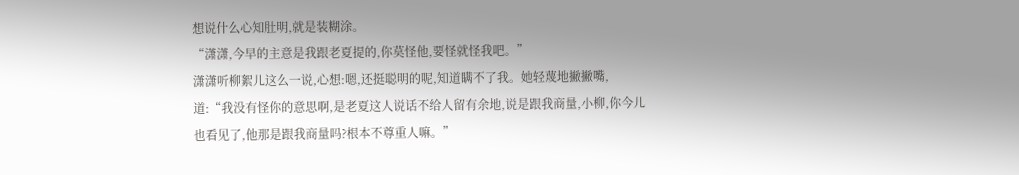想说什么心知肚明,就是装糊涂。
“潇潇,今早的主意是我跟老夏提的,你莫怪他,要怪就怪我吧。”
潇潇听柳絮儿这么一说,心想:嗯,还挺聪明的呢,知道瞒不了我。她轻蔑地撇撇嘴,道:“我没有怪你的意思啊,是老夏这人说话不给人留有余地,说是跟我商量,小柳,你今儿也看见了,他那是跟我商量吗?根本不尊重人嘛。”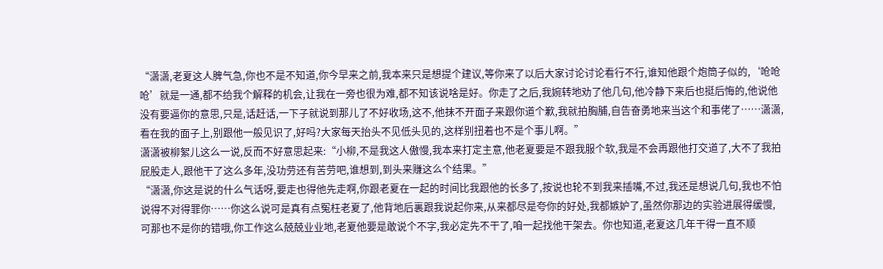“潇潇,老夏这人脾气急,你也不是不知道,你今早来之前,我本来只是想提个建议,等你来了以后大家讨论讨论看行不行,谁知他跟个炮筒子似的,‘呛呛呛’就是一通,都不给我个解释的机会,让我在一旁也很为难,都不知该说啥是好。你走了之后,我婉转地劝了他几句,他冷静下来后也挺后悔的,他说他没有要逼你的意思,只是,话赶话,一下子就说到那儿了不好收场,这不,他抹不开面子来跟你道个歉,我就拍胸脯,自告奋勇地来当这个和事佬了……潇潇,看在我的面子上,别跟他一般见识了,好吗?大家每天抬头不见低头见的,这样别扭着也不是个事儿啊。”
潇潇被柳絮儿这么一说,反而不好意思起来:“小柳,不是我这人傲慢,我本来打定主意,他老夏要是不跟我服个软,我是不会再跟他打交道了,大不了我拍屁股走人,跟他干了这么多年,没功劳还有苦劳吧,谁想到,到头来赚这么个结果。”
“潇潇,你这是说的什么气话呀,要走也得他先走啊,你跟老夏在一起的时间比我跟他的长多了,按说也轮不到我来插嘴,不过,我还是想说几句,我也不怕说得不对得罪你……你这么说可是真有点冤枉老夏了,他背地后裏跟我说起你来,从来都尽是夸你的好处,我都嫉妒了,虽然你那边的实验进展得缓慢,可那也不是你的错哦,你工作这么兢兢业业地,老夏他要是敢说个不字,我必定先不干了,咱一起找他干架去。你也知道,老夏这几年干得一直不顺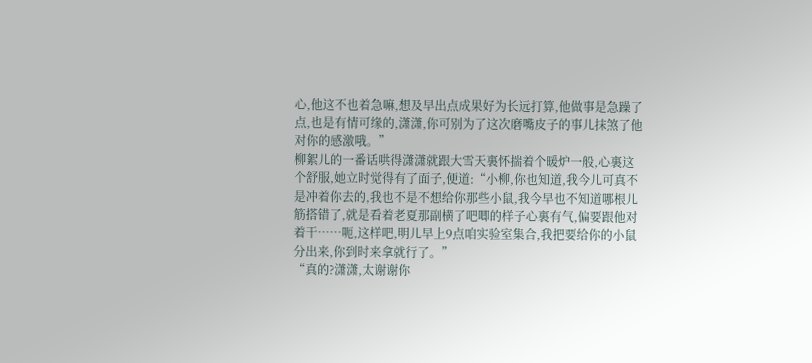心,他这不也着急嘛,想及早出点成果好为长远打算,他做事是急躁了点,也是有情可缘的,潇潇,你可别为了这次磨嘴皮子的事儿抹煞了他对你的感激哦。”
柳絮儿的一番话哄得潇潇就跟大雪天裏怀揣着个暖炉一般,心裏这个舒服,她立时觉得有了面子,便道:“小柳,你也知道,我今儿可真不是冲着你去的,我也不是不想给你那些小鼠,我今早也不知道哪根儿筋搭错了,就是看着老夏那副横了吧唧的样子心裏有气,偏要跟他对着干……呃,这样吧,明儿早上9点咱实验室集合,我把要给你的小鼠分出来,你到时来拿就行了。”
“真的?潇潇,太谢谢你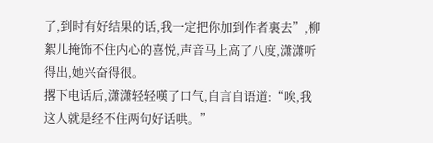了,到时有好结果的话,我一定把你加到作者裏去”,柳絮儿掩饰不住内心的喜悦,声音马上高了八度,潇潇听得出,她兴奋得很。
撂下电话后,潇潇轻轻嘆了口气,自言自语道:“唉,我这人就是经不住两句好话哄。”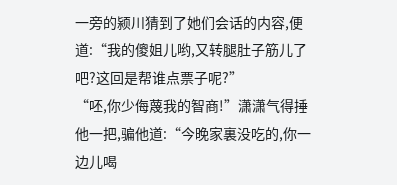一旁的颍川猜到了她们会话的内容,便道:“我的傻姐儿哟,又转腿肚子筋儿了吧?这回是帮谁点票子呢?”
“呸,你少侮蔑我的智商!”潇潇气得捶他一把,骗他道:“今晚家裏没吃的,你一边儿喝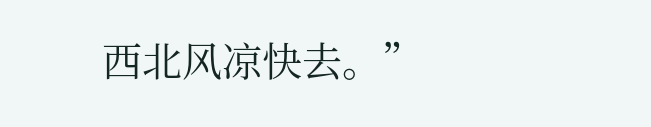西北风凉快去。”